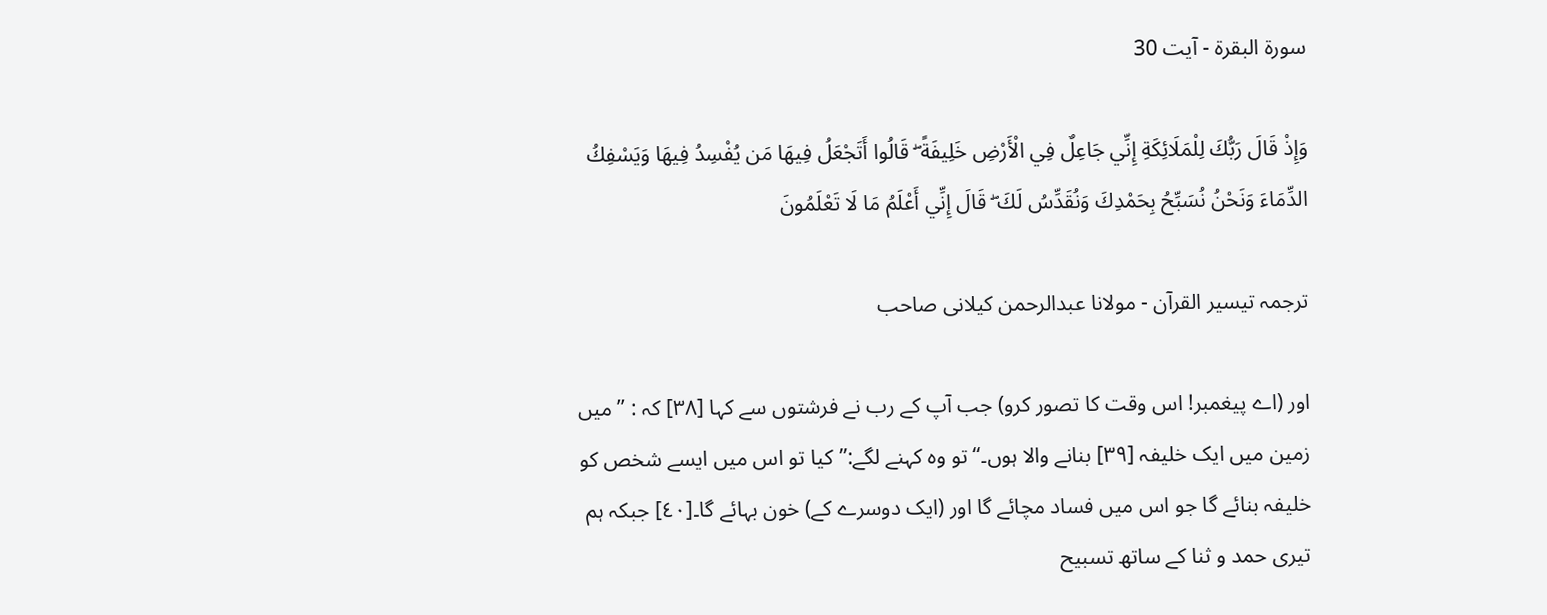سورة البقرة - آیت 30

وَإِذْ قَالَ رَبُّكَ لِلْمَلَائِكَةِ إِنِّي جَاعِلٌ فِي الْأَرْضِ خَلِيفَةً ۖ قَالُوا أَتَجْعَلُ فِيهَا مَن يُفْسِدُ فِيهَا وَيَسْفِكُ الدِّمَاءَ وَنَحْنُ نُسَبِّحُ بِحَمْدِكَ وَنُقَدِّسُ لَكَ ۖ قَالَ إِنِّي أَعْلَمُ مَا لَا تَعْلَمُونَ

ترجمہ تیسیر القرآن - مولانا عبدالرحمن کیلانی صاحب

اور (اے پیغمبر! اس وقت کا تصور کرو) جب آپ کے رب نے فرشتوں سے کہا [٣٨] کہ : ’’میں زمین میں ایک خلیفہ [٣٩] بنانے والا ہوں۔‘‘ تو وہ کہنے لگے:’’کیا تو اس میں ایسے شخص کو خلیفہ بنائے گا جو اس میں فساد مچائے گا اور (ایک دوسرے کے) خون بہائے گا۔[٤٠] جبکہ ہم تیری حمد و ثنا کے ساتھ تسبیح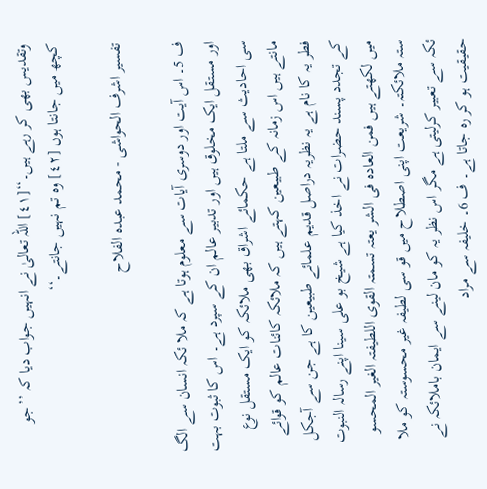وتقدیس بھی کر رہے ہیں۔‘‘[٤١] اللہ تعالیٰ نے انہیں جواب دیا کہ ’’جو کچھ میں جانتا ہوں [٤٢] وہ تم نہیں جانتے۔‘‘

تفسیر اشرف الحواشی - محمد عبدہ الفلاح

ف 5۔ اس آیت اور دوسری آیات سے معلوم ہوتا ہے کہ ملا ئکہ انسان سے الگ اور مستقل ایک مخلوق ہیں اور تدبیر عالم ان کے سپرد ہے۔ اس کا ثبوت بہت سی احادیث سے ملتا ہے حکمائے اشراق بھی ملائکہ کو ایک مستقل نوع مانتے ہیں اس زمانہ کے طبیعین کہتے ہیں کہ ملائکہ کائنات عالم کو قوائے فطر یہ کا نام ہے یہ نظریہ دراصل قدیم علمائے طبیعین کا ہے جن سے آجکل کے تجدد پسند حضرات نے اخذ کیا ہے شیخ بو علی سینا اپنے رسالہ النبوت میں لکھتے ہیں فمن العادہ فی الشر یعتہ تسمتہ القوی اللطیفتہ الغیر المحسو ستہ ملائکتہ۔ شریعت اپنی اصطلاح میں قو سی لطیفہ غیر محسوستہ کو ملا ئکہ سے تعبیر کرلیتی ہے مگر اس نظر یہ کو مان لینے سے ایمان باملائکہ نے حقیقیت ہو کر رہ جاتا ہے۔ ف 6۔ خلیفہ سے مراد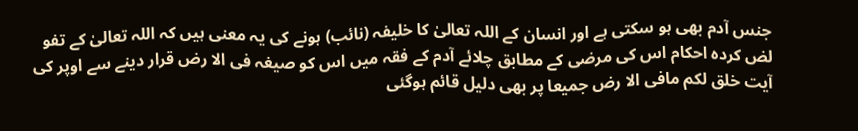جنس آدم بھی ہو سکتی ہے اور انسان کے اللہ تعالیٰ کا خلیفہ (نائب) ہونے کی یہ معنی ہیں کہ اللہ تعالیٰ کے تفو لض کردہ احکام اس کی مرضی کے مطابق چلائے آدم کے فقہ میں اس کو صیغہ فی الا رض قرار دینے سے اوپر کی آیت خلق لکم مافی الا رض جمیعا پر بھی دلیل قائم ہوگئی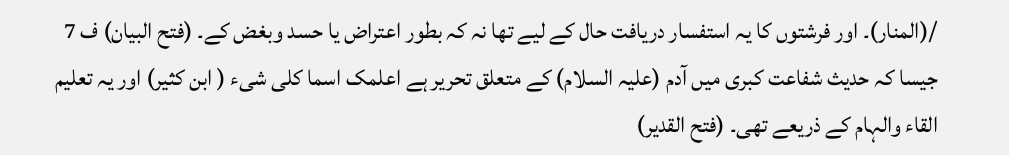/(المنار)۔ اور فرشتوں کا یہ استفسار دریافت حال کے لیے تھا نہ کہ بطور اعتراض یا حسد وبغض کے۔ (فتح البیان) ف 7 جیسا کہ حدیث شفاعت کبری میں آدم (علیہ السلام) کے متعلق تحریر ہے اعلمک اسما کلی شیء ( ابن کثیر) اور یہ تعلیم القاء والہام کے ذریعے تھی۔ (فتح القدیر)